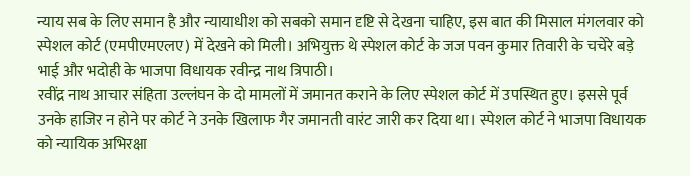न्याय सब के लिए समान है और न्यायाधीश को सबको समान दृष्टि से देखना चाहिए, इस बात की मिसाल मंगलवार को स्पेशल कोर्ट (एमपीएमएलए) में देखने को मिली। अभियुक्त थे स्पेशल कोर्ट के जज पवन कुमार तिवारी के चचेरे बड़े भाई और भदोही के भाजपा विधायक रवीन्द्र नाथ त्रिपाठी।
रवींद्र नाथ आचार संहिता उल्लंघन के दो मामलों में जमानत कराने के लिए स्पेशल कोर्ट में उपस्थित हुए। इससे पूर्व उनके हाजिर न होने पर कोर्ट ने उनके खिलाफ गैर जमानती वारंट जारी कर दिया था। स्पेशल कोर्ट ने भाजपा विधायक को न्यायिक अभिरक्षा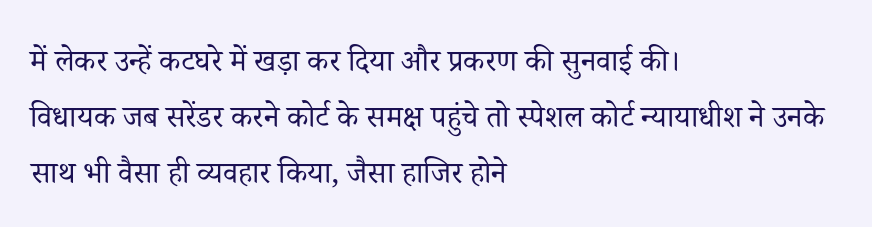में लेकर उन्हें कटघरे में खड़ा कर दिया और प्रकरण की सुनवाई की।
विधायक जब सरेंडर करने कोर्ट के समक्ष पहुंचे तो स्पेशल कोर्ट न्यायाधीश ने उनके साथ भी वैसा ही व्यवहार किया, जैसा हाजिर होने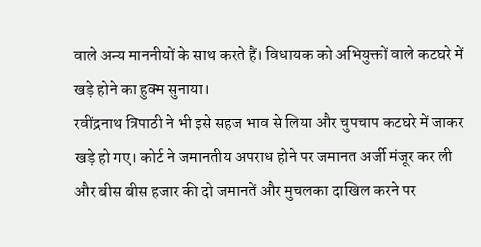वाले अन्य माननीयों के साथ करते हैं। विधायक को अभियुक्तों वाले कटघरे में खड़े होने का हुक्म सुनाया।
रवींद्रनाथ त्रिपाठी ने भी इसे सहज भाव से लिया और चुपचाप कटघरे में जाकर खड़े हो गए। कोर्ट ने जमानतीय अपराध होने पर जमानत अर्जी मंजूर कर ली और बीस बीस हजार की दो जमानतें और मुचलका दाखिल करने पर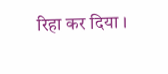रिहा कर दिया ।